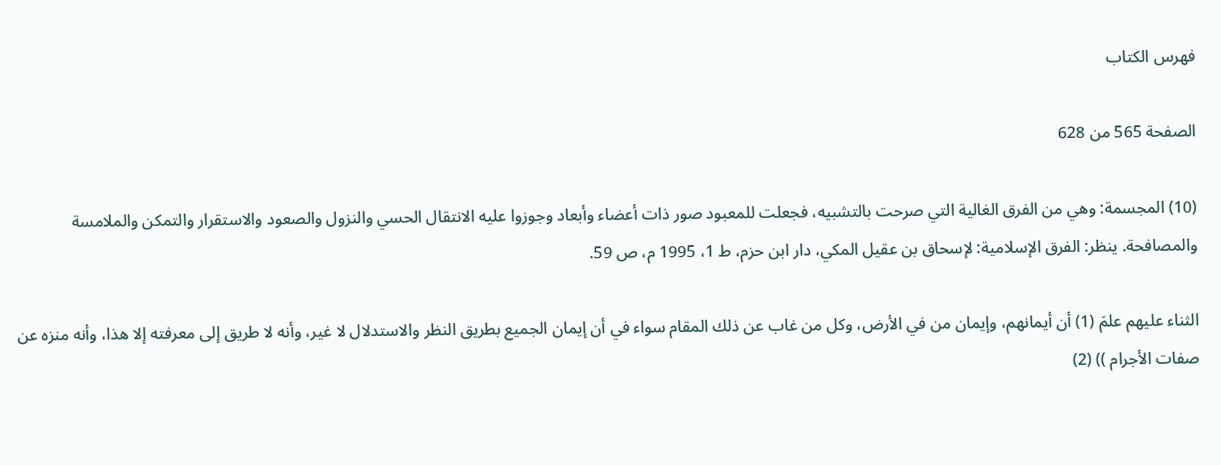فهرس الكتاب

الصفحة 565 من 628

(10) المجسمة: وهي من الفرق الغالية التي صرحت بالتشبيه، فجعلت للمعبود صور ذات أعضاء وأبعاد وجوزوا عليه الانتقال الحسي والنزول والصعود والاستقرار والتمكن والملامسة والمصافحة. ينظر: الفرق الإسلامية: لإسحاق بن عقيل المكي، دار ابن حزم، ط 1، 1995 م، ص 59.

الثناء عليهم علمَ (1) أن أيمانهم، وإيمان من في الأرض، وكل من غاب عن ذلك المقام سواء في أن إيمان الجميع بطريق النظر والاستدلال لا غير، وأنه لا طريق إلى معرفته إلا هذا، وأنه منزه عن صفات الأجرام )) (2)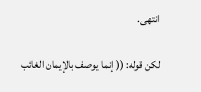انتهى.

لكن قوله: (( إنما يوصف بالإيمان الغائب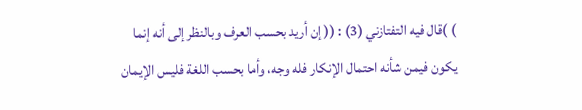) )قال فيه التفتازني (3) : (( إن أريد بحسب العرف وبالنظر إلى أنه إنما يكون فيمن شأنه احتمال الإنكار فله وجه، وأما بحسب اللغة فليس الإيمان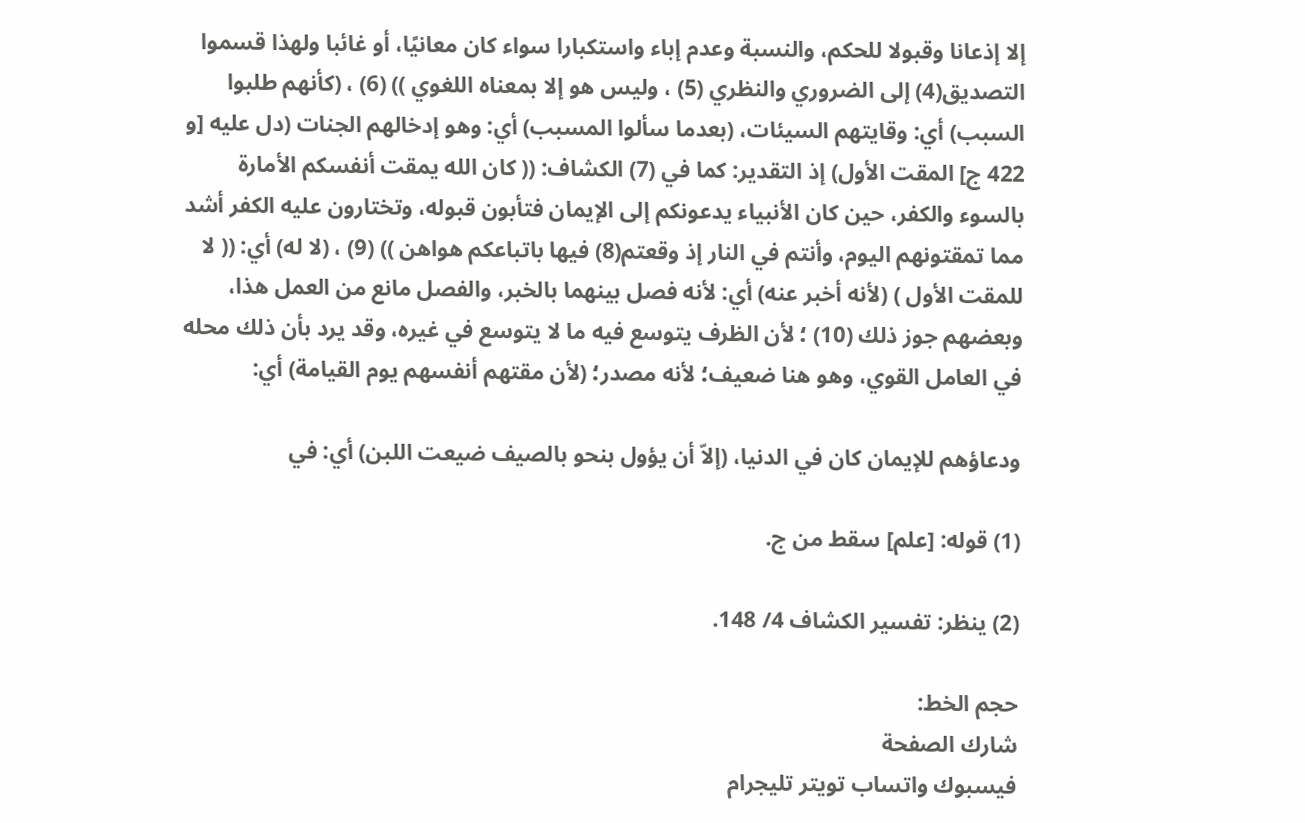إلا إذعانا وقبولا للحكم، والنسبة وعدم إباء واستكبارا سواء كان معانيًا، أو غائبا ولهذا قسموا التصديق(4) إلى الضروري والنظري (5) ، وليس هو إلا بمعناه اللغوي )) (6) ، (كأنهم طلبوا السبب) أي: وقايتهم السيئات، (بعدما سألوا المسبب) أي: وهو إدخالهم الجنات (دل عليه [و 422 ج] المقت الأول) إذ التقدير: كما في (7) الكشاف: (( كان الله يمقت أنفسكم الأمارة بالسوء والكفر، حين كان الأنبياء يدعونكم إلى الإيمان فتأبون قبوله، وتختارون عليه الكفر أشد مما تمقتونهم اليوم، وأنتم في النار إذ وقعتم(8) فيها باتباعكم هواهن )) (9) ، (لا له) أي: (( لا للمقت الأول ) (لأنه أخبر عنه) أي: لأنه فصل بينهما بالخبر، والفصل مانع من العمل هذا، وبعضهم جوز ذلك (10) ؛ لأن الظرف يتوسع فيه ما لا يتوسع في غيره، وقد يرد بأن ذلك محله في العامل القوي، وهو هنا ضعيف؛ لأنه مصدر؛ (لأن مقتهم أنفسهم يوم القيامة) أي:

ودعاؤهم للإيمان كان في الدنيا، (إلاّ أن يؤول بنحو بالصيف ضيعت اللبن) أي: في

(1) قوله: [علم] سقط من ج.

(2) ينظر: تفسير الكشاف 4/ 148.

حجم الخط:
شارك الصفحة
فيسبوك واتساب تويتر تليجرام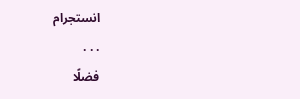انستجرام
. . .
فضلًا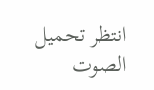انتظر تحميل الصوت